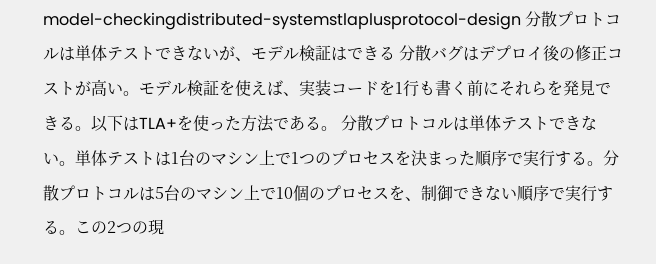model-checkingdistributed-systemstlaplusprotocol-design 分散プロトコルは単体テストできないが、モデル検証はできる 分散バグはデプロイ後の修正コストが高い。モデル検証を使えば、実装コードを1行も書く前にそれらを発見できる。以下はTLA+を使った方法である。 分散プロトコルは単体テストできない。単体テストは1台のマシン上で1つのプロセスを決まった順序で実行する。分散プロトコルは5台のマシン上で10個のプロセスを、制御できない順序で実行する。この2つの現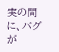実の間に、バグが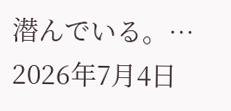潜んでいる。… 2026年7月4日